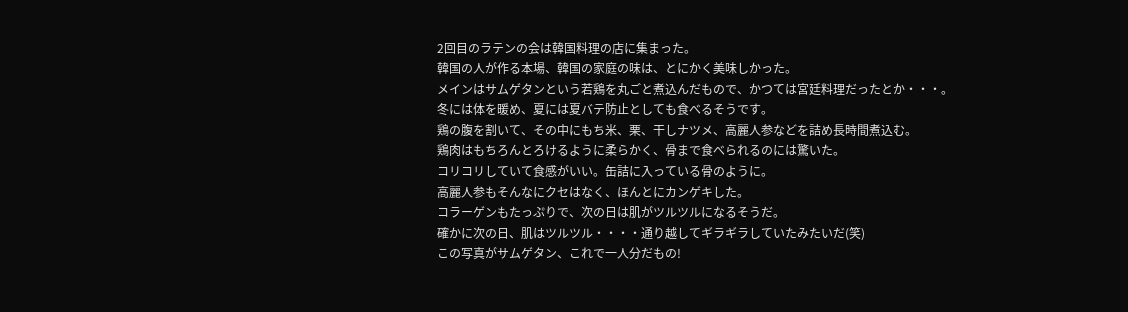2回目のラテンの会は韓国料理の店に集まった。
韓国の人が作る本場、韓国の家庭の味は、とにかく美味しかった。
メインはサムゲタンという若鶏を丸ごと煮込んだもので、かつては宮廷料理だったとか・・・。
冬には体を暖め、夏には夏バテ防止としても食べるそうです。
鶏の腹を割いて、その中にもち米、栗、干しナツメ、高麗人参などを詰め長時間煮込む。
鶏肉はもちろんとろけるように柔らかく、骨まで食べられるのには驚いた。
コリコリしていて食感がいい。缶詰に入っている骨のように。
高麗人参もそんなにクセはなく、ほんとにカンゲキした。
コラーゲンもたっぷりで、次の日は肌がツルツルになるそうだ。
確かに次の日、肌はツルツル・・・・通り越してギラギラしていたみたいだ(笑)
この写真がサムゲタン、これで一人分だもの!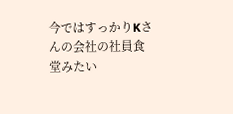今ではすっかりKさんの会社の社員食堂みたい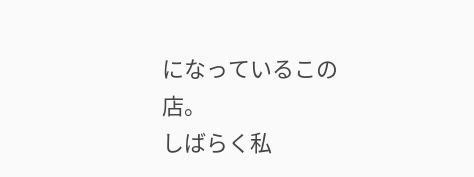になっているこの店。
しばらく私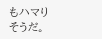もハマりそうだ。